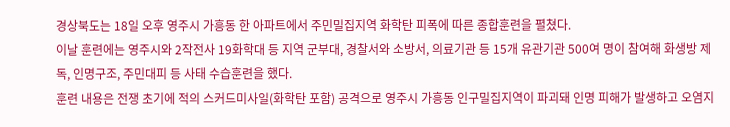경상북도는 18일 오후 영주시 가흥동 한 아파트에서 주민밀집지역 화학탄 피폭에 따른 종합훈련을 펼쳤다.
이날 훈련에는 영주시와 2작전사 19화학대 등 지역 군부대, 경찰서와 소방서, 의료기관 등 15개 유관기관 500여 명이 참여해 화생방 제독, 인명구조, 주민대피 등 사태 수습훈련을 했다.
훈련 내용은 전쟁 초기에 적의 스커드미사일(화학탄 포함) 공격으로 영주시 가흥동 인구밀집지역이 파괴돼 인명 피해가 발생하고 오염지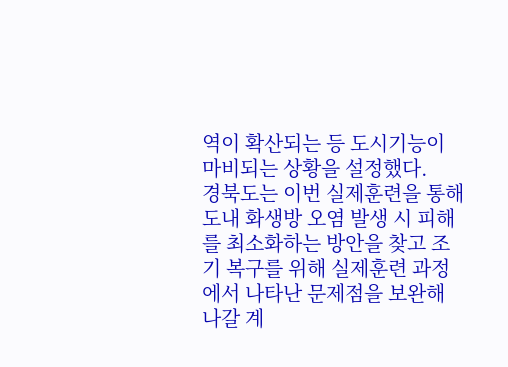역이 확산되는 등 도시기능이 마비되는 상황을 설정했다.
경북도는 이번 실제훈련을 통해 도내 화생방 오염 발생 시 피해를 최소화하는 방안을 찾고 조기 복구를 위해 실제훈련 과정에서 나타난 문제점을 보완해 나갈 계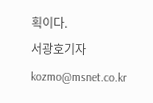획이다.
서광호기자 kozmo@msnet.co.kr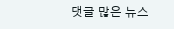댓글 많은 뉴스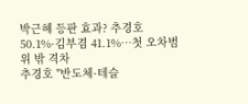박근혜 등판 효과? 추경호 50.1%·김부겸 41.1%…첫 오차범위 밖 격차
추경호 "반도체·테슬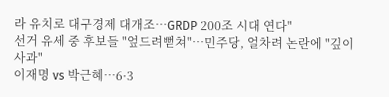라 유치로 대구경제 대개조…GRDP 200조 시대 연다"
선거 유세 중 후보들 "엎드려뻗쳐"…민주당, 얼차려 논란에 "깊이 사과"
이재명 vs 박근혜…6·3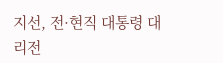지선, 전·현직 대통령 대리전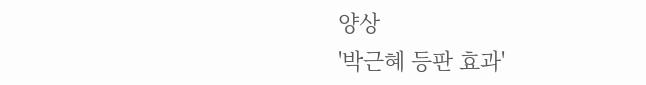양상
'박근혜 등판 효과'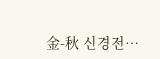金-秋 신경전…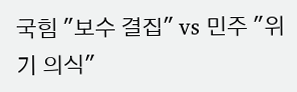국힘 "보수 결집" vs 민주 "위기 의식"